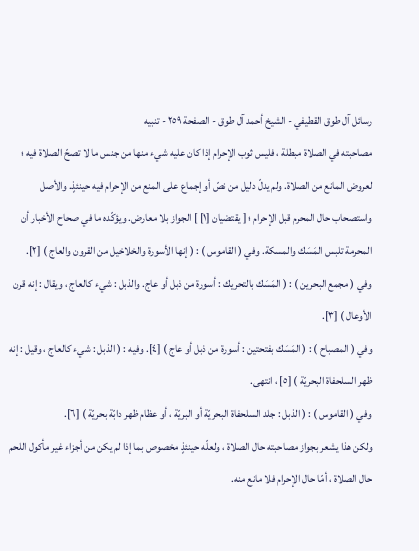رسائل آل طوق القطيفي - الشيخ أحمد آل طوق - الصفحة ٢٥٩ - تنبيه
مصاحبته في الصلاة مبطلة ، فليس ثوب الإحرام إذا كان عليه شيء منها من جنس ما لا تصحّ الصلاة فيه ؛ لعروض المانع من الصلاة. ولم يدلّ دليل من نصّ أو إجماع على المنع من الإحرام فيه حينئذٍ. والأصل واستصحاب حال المحرم قبل الإحرام ؛ [ يقتضيان [١] ] الجواز بلا معارض. ويؤكّده ما في صحاح الأخبار أن المحرمة تلبس المَسَك والمسكة. وفي ( القاموس ) : ( إنها الأسورة والخلاخيل من القرون والعاج ) [٢].
وفي ( مجمع البحرين ) : ( المَسَك بالتحريك : أسورة من ذبل أو عاج. والذبل : شيء كالعاج ، ويقال : إنه قرن الأوعال ) [٣].
وفي ( المصباح ) : ( المَسَك بفتحتين : أسورة من ذبل أو عاج ) [٤]. وفيه : ( الذبل : شيء كالعاج ، وقيل : إنه ظهر السلحفاة البحريّة ) [٥] ، انتهى.
وفي ( القاموس ) : ( الذبل : جلد السلحفاة البحريّة أو البريّة ، أو عظام ظهر دابّة بحريّة ) [٦].
ولكن هذا يشعر بجواز مصاحبته حال الصلاة ، ولعلّه حينئذٍ مخصوص بما إذا لم يكن من أجزاء غير مأكول اللحم حال الصلاة ، أمّا حال الإحرام فلا مانع منه.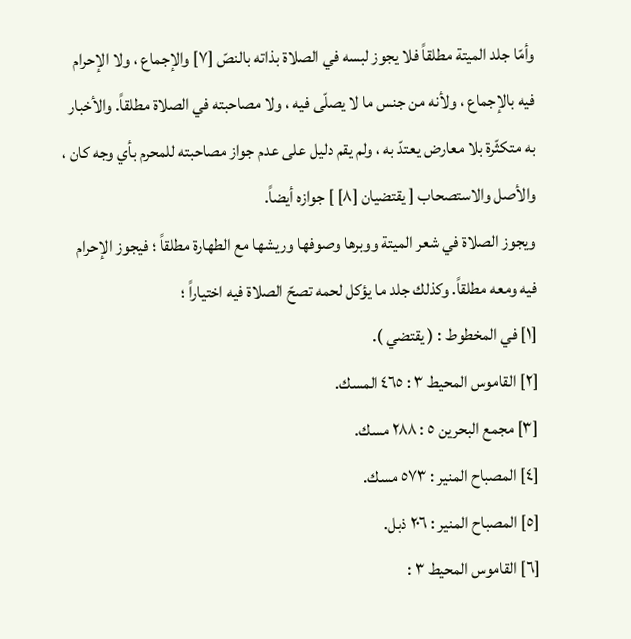وأمّا جلد الميتة مطلقاً فلا يجوز لبسه في الصلاة بذاته بالنصّ [٧] والإجماع ، ولا الإحرام فيه بالإجماع ، ولأنه من جنس ما لا يصلّى فيه ، ولا مصاحبته في الصلاة مطلقاً. والأخبار به متكثّرة بلا معارض يعتدّ به ، ولم يقم دليل على عدم جواز مصاحبته للمحرم بأي وجه كان ، والأصل والاستصحاب [ يقتضيان [٨] ] جوازه أيضاً.
ويجوز الصلاة في شعر الميتة ووبرها وصوفها وريشها مع الطهارة مطلقاً ؛ فيجوز الإحرام فيه ومعه مطلقاً. وكذلك جلد ما يؤكل لحمه تصحّ الصلاة فيه اختياراً ؛
[١] في المخطوط : ( يقتضي ).
[٢] القاموس المحيط ٣ : ٤٦٥ المسك.
[٣] مجمع البحرين ٥ : ٢٨٨ مسك.
[٤] المصباح المنير : ٥٧٣ مسك.
[٥] المصباح المنير : ٢٠٦ ذبل.
[٦] القاموس المحيط ٣ :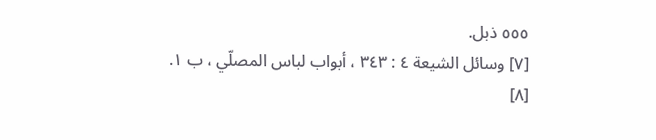٥٥٥ ذبل.
[٧] وسائل الشيعة ٤ : ٣٤٣ ، أبواب لباس المصلّي ، ب ١.
[٨]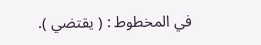في المخطوط : ( يقتضي ).